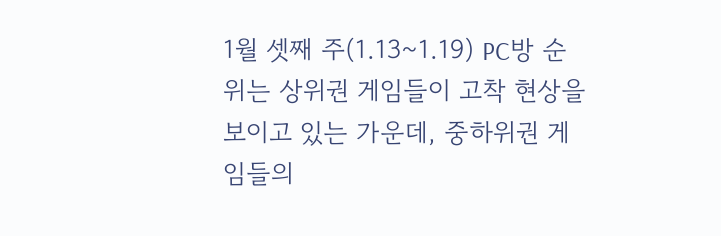1월 셋째 주(1.13~1.19) PC방 순위는 상위권 게임들이 고착 현상을 보이고 있는 가운데, 중하위권 게임들의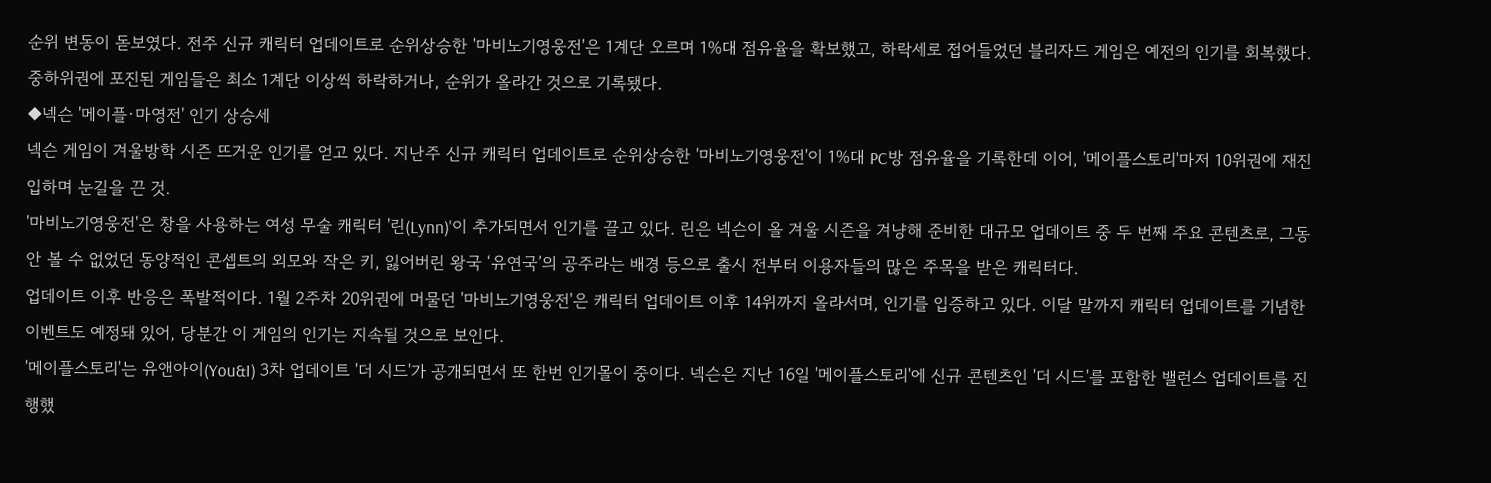순위 변동이 돋보였다. 전주 신규 캐릭터 업데이트로 순위상승한 '마비노기영웅전'은 1계단 오르며 1%대 점유율을 확보했고, 하락세로 접어들었던 블리자드 게임은 예전의 인기를 회복했다. 중하위권에 포진된 게임들은 최소 1계단 이상씩 하락하거나, 순위가 올라간 것으로 기록됐다.
◆넥슨 '메이플·마영전' 인기 상승세
넥슨 게임이 겨울방학 시즌 뜨거운 인기를 얻고 있다. 지난주 신규 캐릭터 업데이트로 순위상승한 '마비노기영웅전'이 1%대 PC방 점유율을 기록한데 이어, '메이플스토리'마저 10위권에 재진입하며 눈길을 끈 것.
'마비노기영웅전'은 창을 사용하는 여성 무술 캐릭터 '린(Lynn)'이 추가되면서 인기를 끌고 있다. 린은 넥슨이 올 겨울 시즌을 겨냥해 준비한 대규모 업데이트 중 두 번째 주요 콘텐츠로, 그동안 볼 수 없었던 동양적인 콘셉트의 외모와 작은 키, 잃어버린 왕국 ‘유연국’의 공주라는 배경 등으로 출시 전부터 이용자들의 많은 주목을 받은 캐릭터다.
업데이트 이후 반응은 폭발적이다. 1월 2주차 20위권에 머물던 '마비노기영웅전'은 캐릭터 업데이트 이후 14위까지 올라서며, 인기를 입증하고 있다. 이달 말까지 캐릭터 업데이트를 기념한 이벤트도 예정돼 있어, 당분간 이 게임의 인기는 지속될 것으로 보인다.
'메이플스토리'는 유앤아이(You&I) 3차 업데이트 '더 시드'가 공개되면서 또 한번 인기몰이 중이다. 넥슨은 지난 16일 '메이플스토리'에 신규 콘텐츠인 '더 시드'를 포함한 밸런스 업데이트를 진행했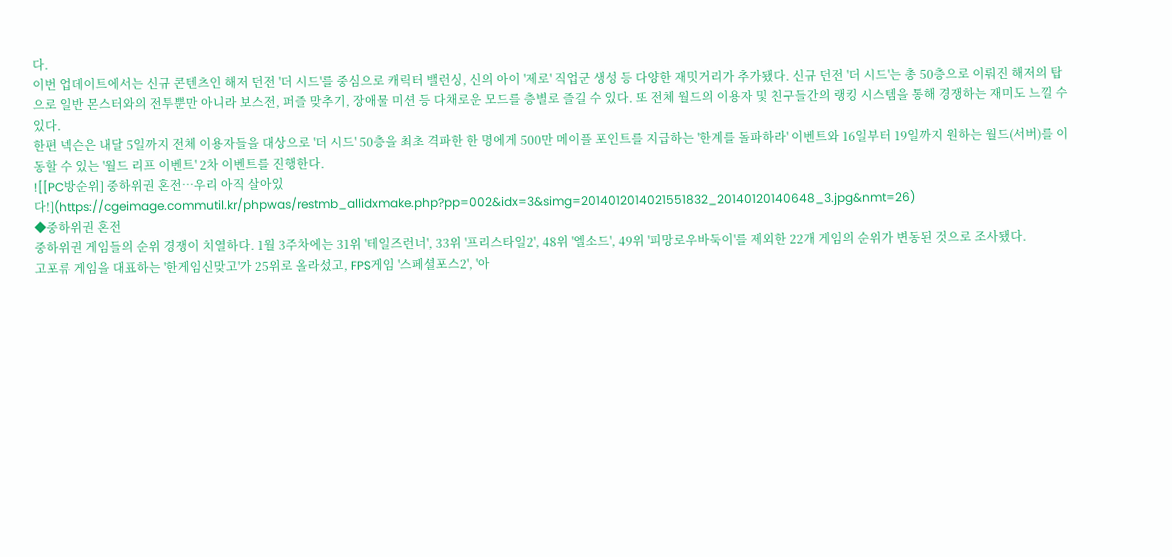다.
이번 업데이트에서는 신규 콘텐츠인 해저 던전 '더 시드'를 중심으로 캐릭터 밸런싱, 신의 아이 '제로' 직업군 생성 등 다양한 재밋거리가 추가됐다. 신규 던전 '더 시드'는 총 50층으로 이뤄진 해저의 탑으로 일반 몬스터와의 전투뿐만 아니라 보스전, 퍼즐 맞추기, 장애물 미션 등 다채로운 모드를 층별로 즐길 수 있다. 또 전체 월드의 이용자 및 친구들간의 랭킹 시스템을 통해 경쟁하는 재미도 느낄 수 있다.
한편 넥슨은 내달 5일까지 전체 이용자들을 대상으로 '더 시드' 50층을 최초 격파한 한 명에게 500만 메이플 포인트를 지급하는 '한계를 돌파하라' 이벤트와 16일부터 19일까지 원하는 월드(서버)를 이동할 수 있는 '월드 리프 이벤트' 2차 이벤트를 진행한다.
![[PC방순위] 중하위권 혼전…우리 아직 살아있다!](https://cgeimage.commutil.kr/phpwas/restmb_allidxmake.php?pp=002&idx=3&simg=2014012014021551832_20140120140648_3.jpg&nmt=26)
◆중하위권 혼전
중하위권 게임들의 순위 경쟁이 치열하다. 1월 3주차에는 31위 '테일즈런너', 33위 '프리스타일2', 48위 '엘소드', 49위 '피망로우바둑이'를 제외한 22개 게임의 순위가 변동된 것으로 조사됐다.
고포류 게임을 대표하는 '한게임신맞고'가 25위로 올라섰고, FPS게임 '스페셜포스2', '아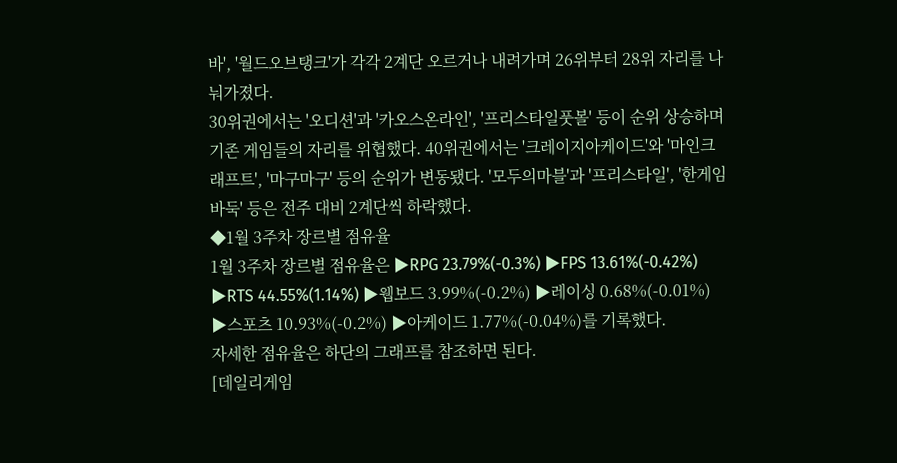바', '월드오브탱크'가 각각 2계단 오르거나 내려가며 26위부터 28위 자리를 나눠가졌다.
30위권에서는 '오디션'과 '카오스온라인', '프리스타일풋볼' 등이 순위 상승하며 기존 게임들의 자리를 위협했다. 40위권에서는 '크레이지아케이드'와 '마인크래프트', '마구마구' 등의 순위가 변동됐다. '모두의마블'과 '프리스타일', '한게임바둑' 등은 전주 대비 2계단씩 하락했다.
◆1월 3주차 장르별 점유율
1월 3주차 장르별 점유율은 ▶RPG 23.79%(-0.3%) ▶FPS 13.61%(-0.42%) ▶RTS 44.55%(1.14%) ▶웹보드 3.99%(-0.2%) ▶레이싱 0.68%(-0.01%) ▶스포츠 10.93%(-0.2%) ▶아케이드 1.77%(-0.04%)를 기록했다.
자세한 점유율은 하단의 그래프를 참조하면 된다.
[데일리게임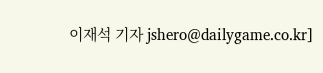이재석 기자 jshero@dailygame.co.kr]